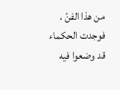من هذا الفنّ ، فوجدت الحكماء قد وضعوا فيه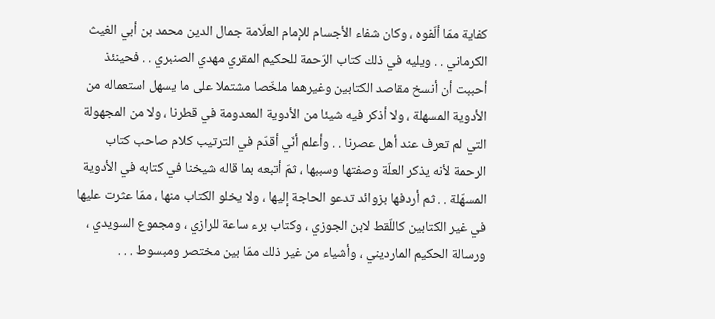كفاية ممّا ألّفوه ، وكان شفاء الأجسام للإمام العلّامة جمال الدين محمد بن أبي الغيث الكرماني . . ويليه في ذلك كتاب الرّحمة للحكيم المقري مهدي الصنبري . . فحينئذ أحببت أن أنسخ مقاصد الكتابين وغيرهما ملخّصا مشتملا على ما يسهل استعماله من الأدوية المسهلة ، ولا أذكر فيه شيئا من الأدوية المعدومة في قطرنا ، ولا من المجهولة التي لم تعرف عند أهل عصرنا . . وأعلم أنّي أقدّم في الترتيب كلام صاحب كتاب الرحمة لأنه يذكر العلّة وصفتها وسببها ، ثمّ أتبعه بما قاله شيخنا في كتابه في الأدوية المسهّلة . . ثم أردفها بزوائد تدعو الحاجة إليها ، ولا يخلو الكتاب منها ، ممّا عثرت عليها في غير الكتابين كاللّقط لابن الجوزي ، وكتاب برء ساعة للرازي ، ومجموع السويدي ، ورسالة الحكيم المارديني ، وأشياء من غير ذلك ممّا بين مختصر ومبسوط . . .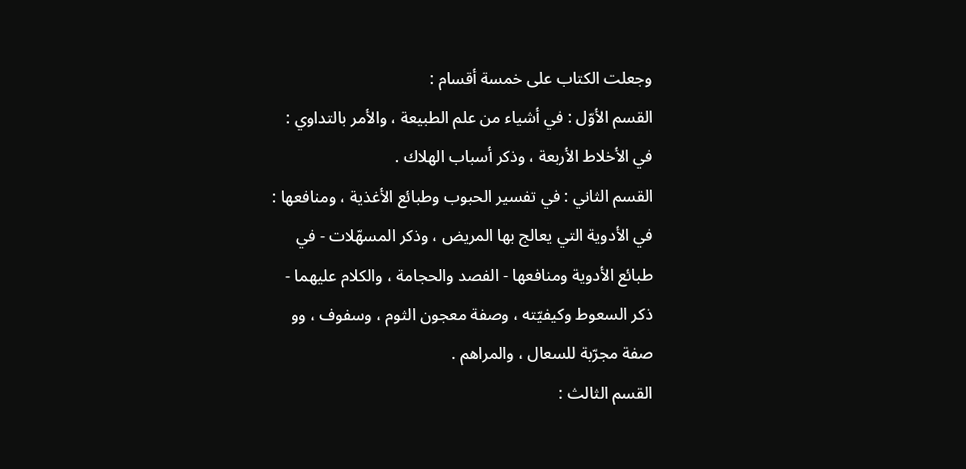وجعلت الكتاب على خمسة أقسام :
القسم الأوّل : في أشياء من علم الطبيعة ، والأمر بالتداوي :
في الأخلاط الأربعة ، وذكر أسباب الهلاك .
القسم الثاني : في تفسير الحبوب وطبائع الأغذية ، ومنافعها :
في الأدوية التي يعالج بها المريض ، وذكر المسهّلات - في طبائع الأدوية ومنافعها - الفصد والحجامة ، والكلام عليهما - ذكر السعوط وكيفيّته ، وصفة معجون الثوم ، وسفوف ، وو صفة مجرّبة للسعال ، والمراهم .
القسم الثالث :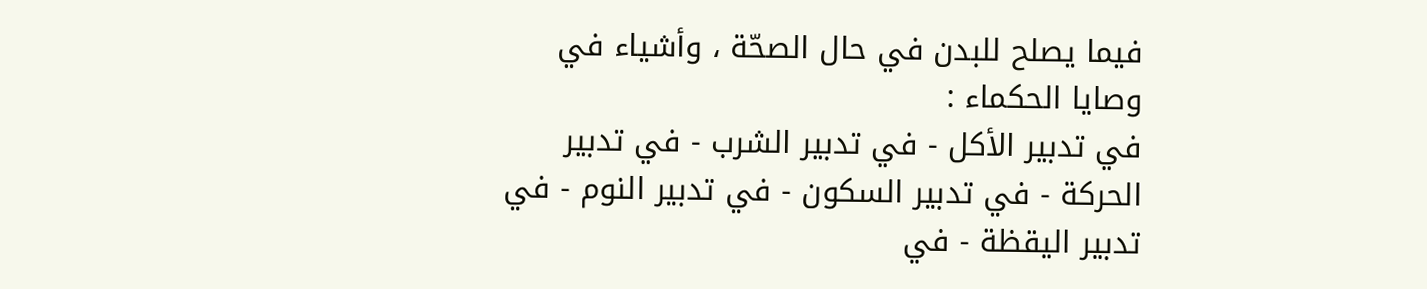فيما يصلح للبدن في حال الصحّة ، وأشياء في وصايا الحكماء :
في تدبير الأكل - في تدبير الشرب - في تدبير الحركة - في تدبير السكون - في تدبير النوم - في تدبير اليقظة - في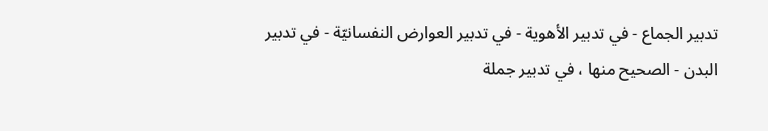تدبير الجماع - في تدبير الأهوية - في تدبير العوارض النفسانيّة - في تدبير البدن - الصحيح منها ، في تدبير جملة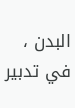البدن ، في تدبير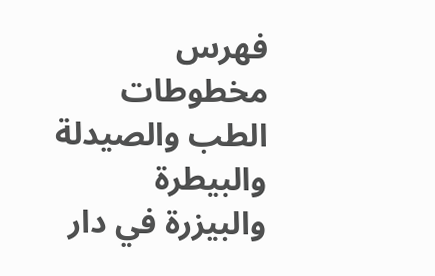فهرس مخطوطات الطب والصيدلة والبيطرة والبيزرة في دار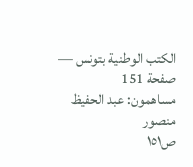الكتب الوطنية بتونس — صفحة 151
مساهمون: عبد الحفيظ منصور
ص١٥١